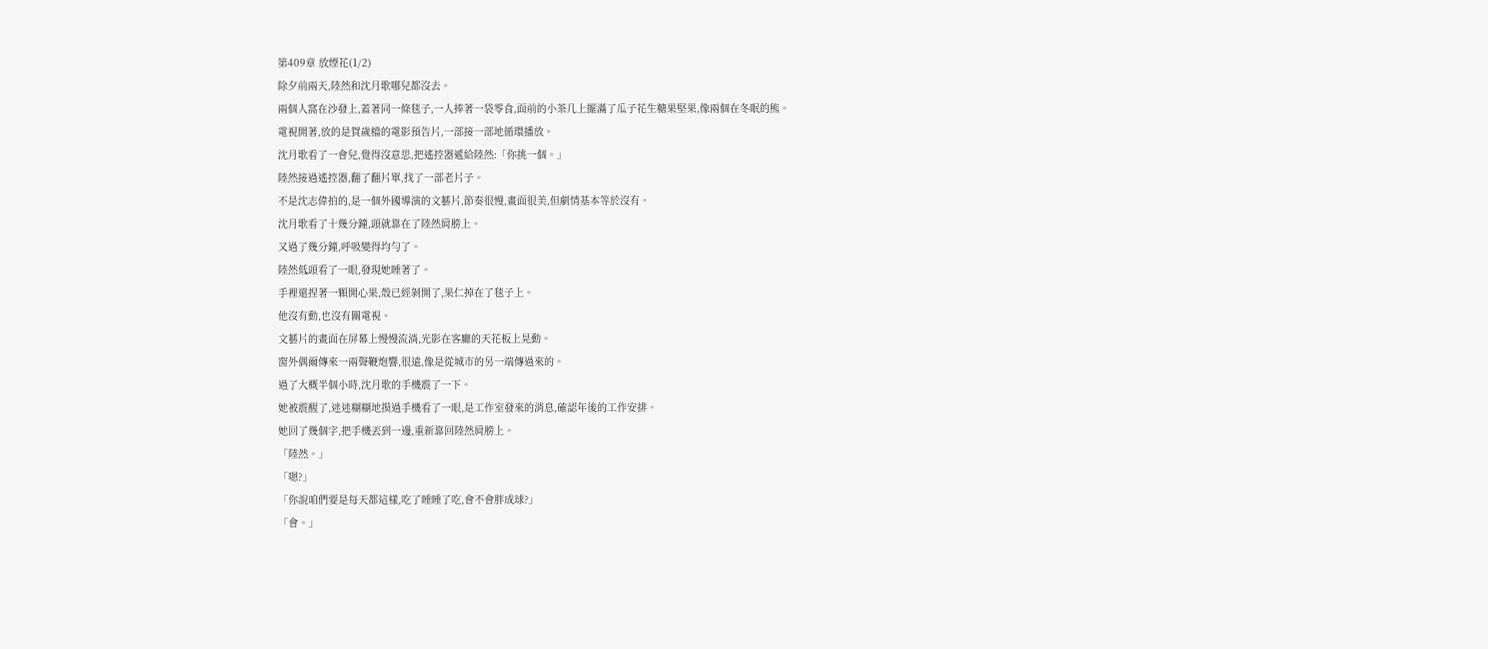第409章 放煙花(1/2)
除夕前兩天,陸然和沈月歌哪兒都沒去。
兩個人窩在沙發上,蓋著同一條毯子,一人捧著一袋零食,面前的小茶几上擺滿了瓜子花生糖果堅果,像兩個在冬眠的熊。
電視開著,放的是賀歲檔的電影預告片,一部接一部地循環播放。
沈月歌看了一會兒,覺得沒意思,把遙控器遞給陸然:「你挑一個。」
陸然接過遙控器,翻了翻片單,找了一部老片子。
不是沈志偉拍的,是一個外國導演的文藝片,節奏很慢,畫面很美,但劇情基本等於沒有。
沈月歌看了十幾分鐘,頭就靠在了陸然肩膀上。
又過了幾分鐘,呼吸變得均勻了。
陸然低頭看了一眼,發現她睡著了。
手裡還捏著一顆開心果,殼已經剝開了,果仁掉在了毯子上。
他沒有動,也沒有關電視。
文藝片的畫面在屏幕上慢慢流淌,光影在客廳的天花板上晃動。
窗外偶爾傳來一兩聲鞭炮響,很遠,像是從城市的另一端傳過來的。
過了大概半個小時,沈月歌的手機震了一下。
她被震醒了,迷迷糊糊地摸過手機看了一眼,是工作室發來的消息,確認年後的工作安排。
她回了幾個字,把手機丟到一邊,重新靠回陸然肩膀上。
「陸然。」
「嗯?」
「你說咱們要是每天都這樣,吃了睡睡了吃,會不會胖成球?」
「會。」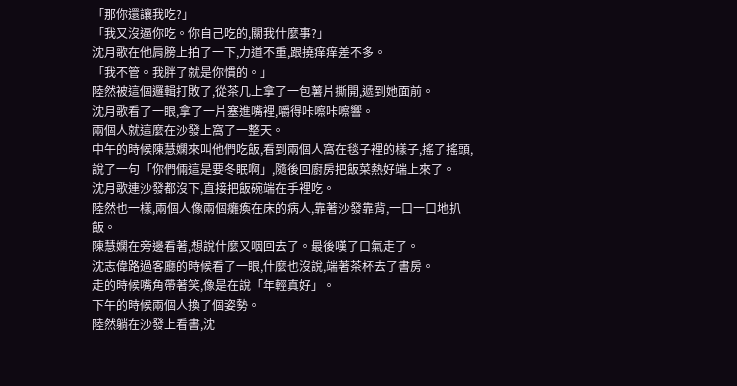「那你還讓我吃?」
「我又沒逼你吃。你自己吃的,關我什麼事?」
沈月歌在他肩膀上拍了一下,力道不重,跟撓痒痒差不多。
「我不管。我胖了就是你慣的。」
陸然被這個邏輯打敗了,從茶几上拿了一包薯片撕開,遞到她面前。
沈月歌看了一眼,拿了一片塞進嘴裡,嚼得咔嚓咔嚓響。
兩個人就這麼在沙發上窩了一整天。
中午的時候陳慧嫻來叫他們吃飯,看到兩個人窩在毯子裡的樣子,搖了搖頭,說了一句「你們倆這是要冬眠啊」,隨後回廚房把飯菜熱好端上來了。
沈月歌連沙發都沒下,直接把飯碗端在手裡吃。
陸然也一樣,兩個人像兩個癱瘓在床的病人,靠著沙發靠背,一口一口地扒飯。
陳慧嫻在旁邊看著,想說什麼又咽回去了。最後嘆了口氣走了。
沈志偉路過客廳的時候看了一眼,什麼也沒說,端著茶杯去了書房。
走的時候嘴角帶著笑,像是在說「年輕真好」。
下午的時候兩個人換了個姿勢。
陸然躺在沙發上看書,沈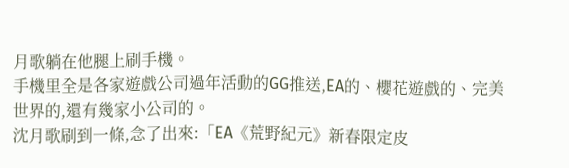月歌躺在他腿上刷手機。
手機里全是各家遊戲公司過年活動的GG推送,EA的、櫻花遊戲的、完美世界的,還有幾家小公司的。
沈月歌刷到一條,念了出來:「EA《荒野紀元》新春限定皮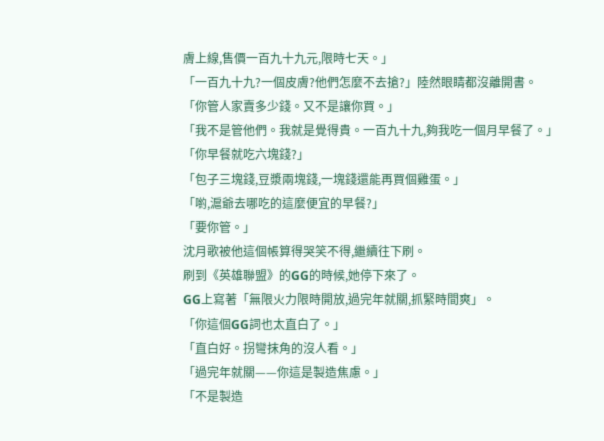膚上線,售價一百九十九元,限時七天。」
「一百九十九?一個皮膚?他們怎麼不去搶?」陸然眼睛都沒離開書。
「你管人家賣多少錢。又不是讓你買。」
「我不是管他們。我就是覺得貴。一百九十九,夠我吃一個月早餐了。」
「你早餐就吃六塊錢?」
「包子三塊錢,豆漿兩塊錢,一塊錢還能再買個雞蛋。」
「喲,滬爺去哪吃的這麼便宜的早餐?」
「要你管。」
沈月歌被他這個帳算得哭笑不得,繼續往下刷。
刷到《英雄聯盟》的GG的時候,她停下來了。
GG上寫著「無限火力限時開放,過完年就關,抓緊時間爽」。
「你這個GG詞也太直白了。」
「直白好。拐彎抹角的沒人看。」
「過完年就關——你這是製造焦慮。」
「不是製造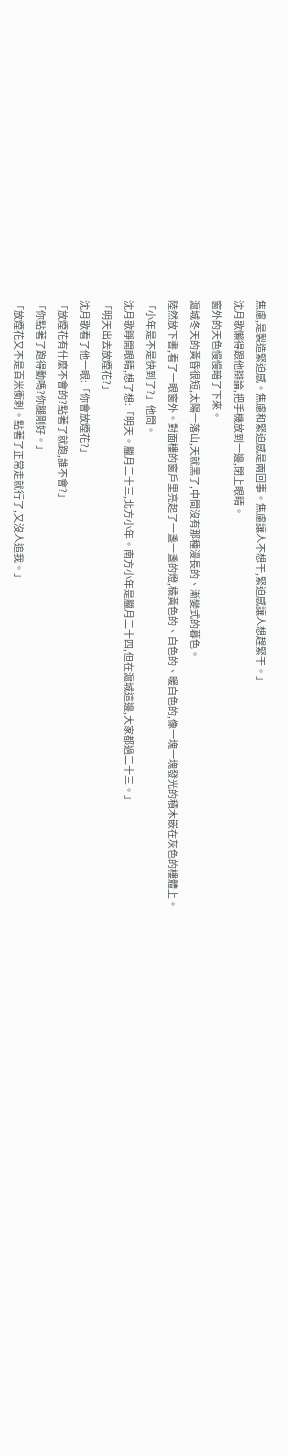焦慮,是製造緊迫感。焦慮和緊迫感是兩回事。焦慮讓人不想干,緊迫感讓人想趕緊干。」
沈月歌懶得跟他辯論,把手機放到一邊,閉上眼睛。
窗外的天色慢慢暗了下來。
滬城冬天的黃昏很短,太陽一落山,天就黑了,中間沒有那種漫長的、漸變式的暮色。
陸然放下書,看了一眼窗外。對面樓的窗戶里亮起了一盞一盞的燈,橘黃色的、白色的、暖白色的,像一塊一塊發光的積木嵌在灰色的樓體上。
「小年是不是快到了?」他問。
沈月歌睜開眼睛,想了想:「明天。臘月二十三,北方小年。南方小年是臘月二十四,但在滬城這邊,大家都過二十三。」
「明天出去放煙花?」
沈月歌看了他一眼:「你會放煙花?」
「放煙花有什麼不會的?點著了就跑,誰不會?」
「你點著了跑得動嗎?你腿剛好。」
「放煙花又不是百米衝刺。點著了正常走就行了,又沒人追我。」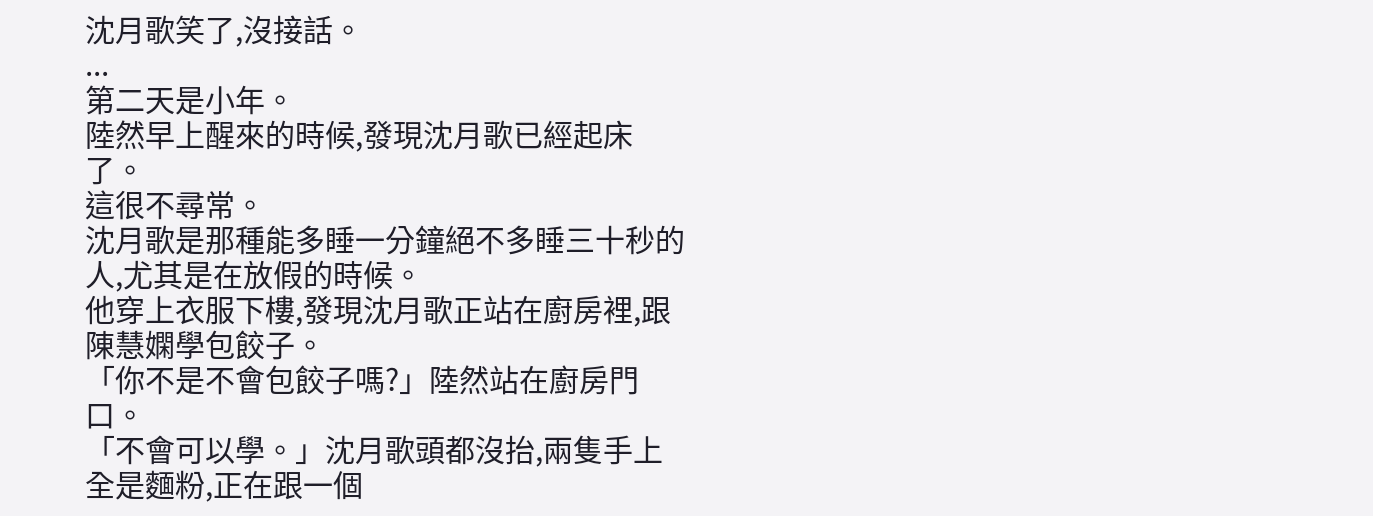沈月歌笑了,沒接話。
...
第二天是小年。
陸然早上醒來的時候,發現沈月歌已經起床了。
這很不尋常。
沈月歌是那種能多睡一分鐘絕不多睡三十秒的人,尤其是在放假的時候。
他穿上衣服下樓,發現沈月歌正站在廚房裡,跟陳慧嫻學包餃子。
「你不是不會包餃子嗎?」陸然站在廚房門口。
「不會可以學。」沈月歌頭都沒抬,兩隻手上全是麵粉,正在跟一個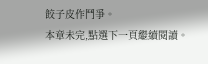餃子皮作鬥爭。
本章未完,點選下一頁繼續閱讀。